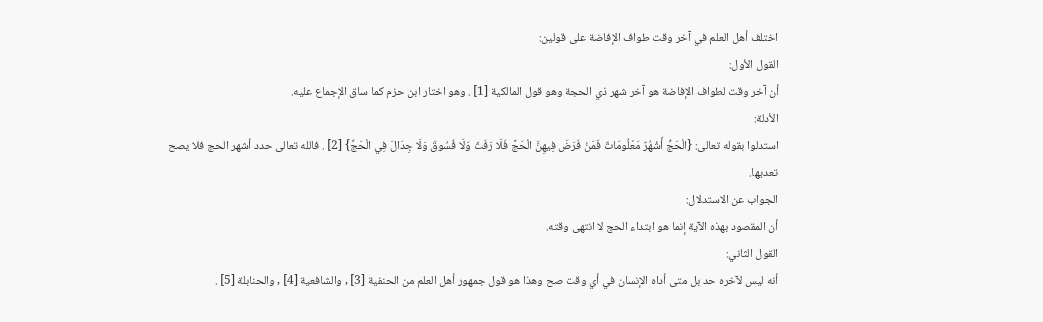اختلف أهل العلم في آخر وقت طواف الإفاضة على قولين:
القول الأول:
أن آخر وقت لطواف الإفاضة هو آخر شهر ذي الحجة وهو قول المالكية [1] . وهو اختار ابن حزم كما ساق الإجماع عليه.
الأدلة:
استدلوا بقوله تعالى: {الْحَجُّ أَشْهُرٌ مَعْلُومَاتٌ فَمَنْ فَرَضَ فِيهِنَّ الْحَجَّ فَلَا رَفَثَ وَلَا فُسُوقَ وَلَا جِدَالَ فِي الْحَجِّ} [2] . فالله تعالى حدد أشهر الحج فلا يصح تعديها.
الجواب عن الاستدلال:
أن المقصود بهذه الآية إنما هو ابتداء الحج لا انتهى وقته.
القول الثاني:
أنه ليس لآخره حد بل متى أداه الإنسان في أي وقت صح وهذا هو قول جمهور أهل العلم من الحنفية [3] , والشافعية [4] , والحنابلة [5] .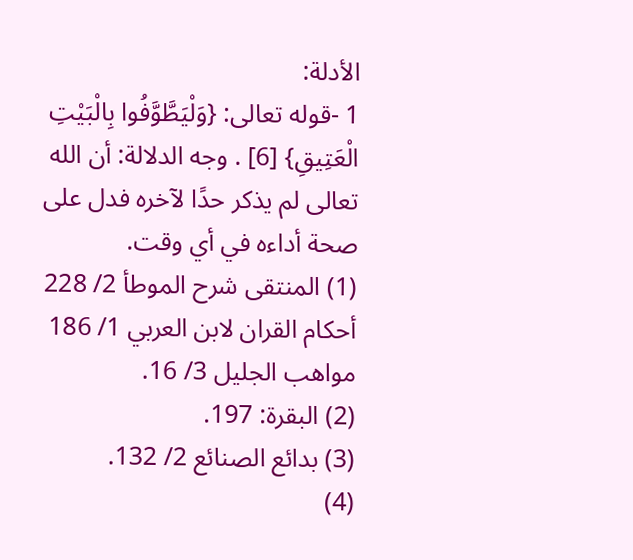الأدلة:
1 -قوله تعالى: {وَلْيَطَّوَّفُوا بِالْبَيْتِ الْعَتِيقِ} [6] . وجه الدلالة: أن الله تعالى لم يذكر حدًا لآخره فدل على صحة أداءه في أي وقت.
(1) المنتقى شرح الموطأ 2/ 228 أحكام القران لابن العربي 1/ 186 مواهب الجليل 3/ 16.
(2) البقرة: 197.
(3) بدائع الصنائع 2/ 132.
(4)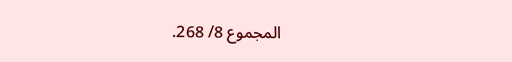المجموع 8/ 268.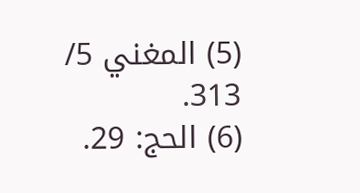(5) المغني 5/ 313.
(6) الحج: 29.